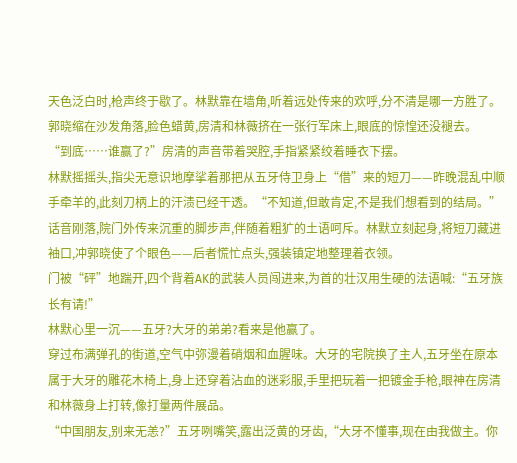天色泛白时,枪声终于歇了。林默靠在墙角,听着远处传来的欢呼,分不清是哪一方胜了。郭晓缩在沙发角落,脸色蜡黄,房清和林薇挤在一张行军床上,眼底的惊惶还没褪去。
“到底……谁赢了?”房清的声音带着哭腔,手指紧紧绞着睡衣下摆。
林默摇摇头,指尖无意识地摩挲着那把从五牙侍卫身上“借”来的短刀——昨晚混乱中顺手牵羊的,此刻刀柄上的汗渍已经干透。“不知道,但敢肯定,不是我们想看到的结局。”
话音刚落,院门外传来沉重的脚步声,伴随着粗犷的土语呵斥。林默立刻起身,将短刀藏进袖口,冲郭晓使了个眼色——后者慌忙点头,强装镇定地整理着衣领。
门被“砰”地踹开,四个背着AK的武装人员闯进来,为首的壮汉用生硬的法语喊:“五牙族长有请!”
林默心里一沉——五牙?大牙的弟弟?看来是他赢了。
穿过布满弹孔的街道,空气中弥漫着硝烟和血腥味。大牙的宅院换了主人,五牙坐在原本属于大牙的雕花木椅上,身上还穿着沾血的迷彩服,手里把玩着一把镀金手枪,眼神在房清和林薇身上打转,像打量两件展品。
“中国朋友,别来无恙?”五牙咧嘴笑,露出泛黄的牙齿,“大牙不懂事,现在由我做主。你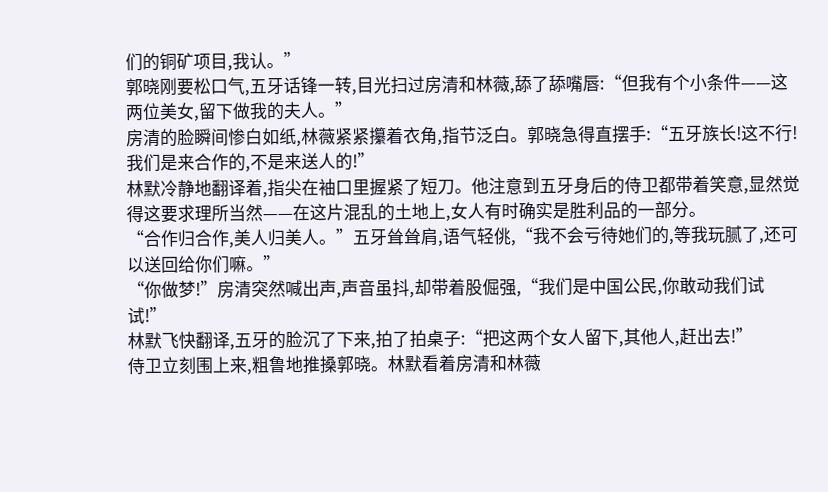们的铜矿项目,我认。”
郭晓刚要松口气,五牙话锋一转,目光扫过房清和林薇,舔了舔嘴唇:“但我有个小条件——这两位美女,留下做我的夫人。”
房清的脸瞬间惨白如纸,林薇紧紧攥着衣角,指节泛白。郭晓急得直摆手:“五牙族长!这不行!我们是来合作的,不是来送人的!”
林默冷静地翻译着,指尖在袖口里握紧了短刀。他注意到五牙身后的侍卫都带着笑意,显然觉得这要求理所当然——在这片混乱的土地上,女人有时确实是胜利品的一部分。
“合作归合作,美人归美人。”五牙耸耸肩,语气轻佻,“我不会亏待她们的,等我玩腻了,还可以送回给你们嘛。”
“你做梦!”房清突然喊出声,声音虽抖,却带着股倔强,“我们是中国公民,你敢动我们试试!”
林默飞快翻译,五牙的脸沉了下来,拍了拍桌子:“把这两个女人留下,其他人,赶出去!”
侍卫立刻围上来,粗鲁地推搡郭晓。林默看着房清和林薇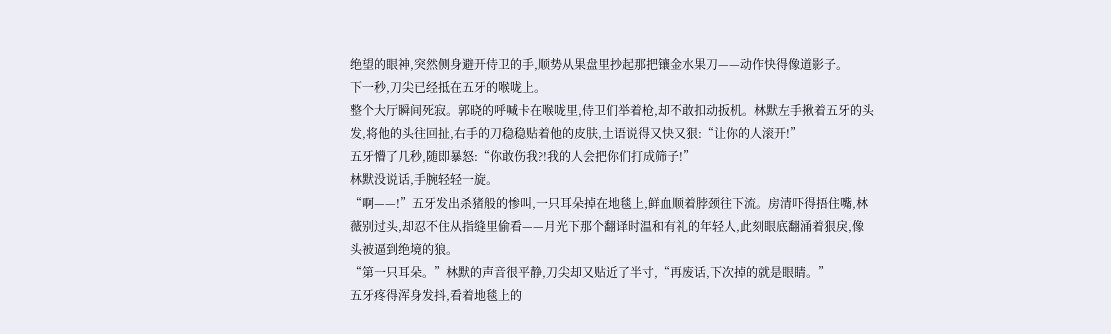绝望的眼神,突然侧身避开侍卫的手,顺势从果盘里抄起那把镶金水果刀——动作快得像道影子。
下一秒,刀尖已经抵在五牙的喉咙上。
整个大厅瞬间死寂。郭晓的呼喊卡在喉咙里,侍卫们举着枪,却不敢扣动扳机。林默左手揪着五牙的头发,将他的头往回扯,右手的刀稳稳贴着他的皮肤,土语说得又快又狠:“让你的人滚开!”
五牙懵了几秒,随即暴怒:“你敢伤我?!我的人会把你们打成筛子!”
林默没说话,手腕轻轻一旋。
“啊——!”五牙发出杀猪般的惨叫,一只耳朵掉在地毯上,鲜血顺着脖颈往下流。房清吓得捂住嘴,林薇别过头,却忍不住从指缝里偷看——月光下那个翻译时温和有礼的年轻人,此刻眼底翻涌着狠戾,像头被逼到绝境的狼。
“第一只耳朵。”林默的声音很平静,刀尖却又贴近了半寸,“再废话,下次掉的就是眼睛。”
五牙疼得浑身发抖,看着地毯上的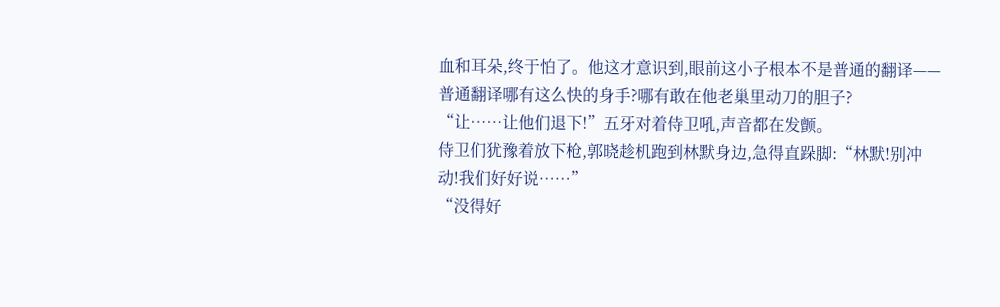血和耳朵,终于怕了。他这才意识到,眼前这小子根本不是普通的翻译——普通翻译哪有这么快的身手?哪有敢在他老巢里动刀的胆子?
“让……让他们退下!”五牙对着侍卫吼,声音都在发颤。
侍卫们犹豫着放下枪,郭晓趁机跑到林默身边,急得直跺脚:“林默!别冲动!我们好好说……”
“没得好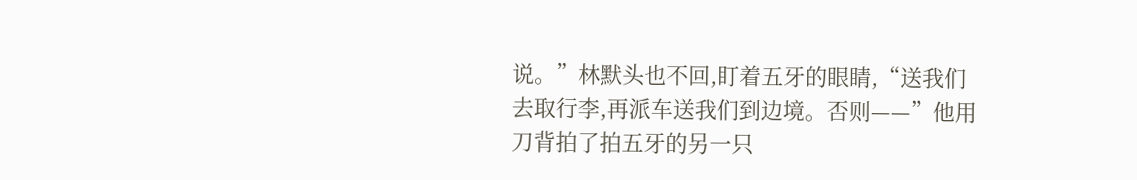说。”林默头也不回,盯着五牙的眼睛,“送我们去取行李,再派车送我们到边境。否则——”他用刀背拍了拍五牙的另一只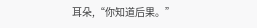耳朵,“你知道后果。”